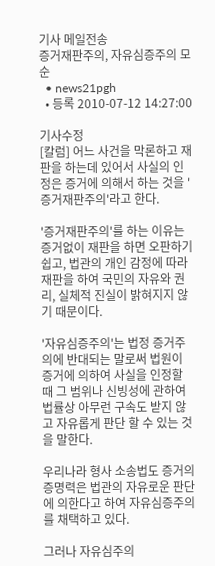기사 메일전송
증거재판주의, 자유심증주의 모순
  • news21pgh
  • 등록 2010-07-12 14:27:00

기사수정
[칼럼] 어느 사건을 막론하고 재판을 하는데 있어서 사실의 인정은 증거에 의해서 하는 것을 '증거재판주의'라고 한다.

'증거재판주의'를 하는 이유는 증거없이 재판을 하면 오판하기 쉽고, 법관의 개인 감정에 따라 재판을 하여 국민의 자유와 권리, 실체적 진실이 밝혀지지 않기 때문이다.

'자유심증주의'는 법정 증거주의에 반대되는 말로써 법원이 증거에 의하여 사실을 인정할 때 그 범위나 신빙성에 관하여 법률상 아무런 구속도 받지 않고 자유롭게 판단 할 수 있는 것을 말한다.

우리나라 형사 소송법도 증거의 증명력은 법관의 자유로운 판단에 의한다고 하여 자유심증주의를 채택하고 있다.

그러나 자유심주의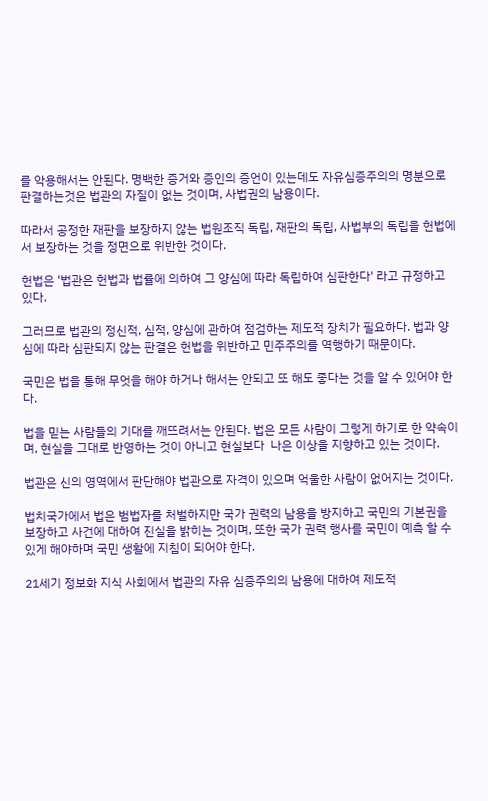를 악용해서는 안된다. 명백한 증거와 증인의 증언이 있는데도 자유심증주의의 명분으로 판결하는것은 법관의 자질이 없는 것이며, 사법권의 남용이다.

따라서 공정한 재판을 보장하지 않는 법원조직 독립, 재판의 독립, 사법부의 독립을 헌법에서 보장하는 것을 정면으로 위반한 것이다.

헌법은 '법관은 헌법과 법률에 의하여 그 양심에 따라 독립하여 심판한다' 라고 규정하고 있다.

그러므로 법관의 정신적, 심적, 양심에 관하여 점검하는 제도적 장치가 필요하다. 법과 양심에 따라 심판되지 않는 판결은 헌법을 위반하고 민주주의를 역행하기 때문이다.

국민은 법을 통해 무엇을 해야 하거나 해서는 안되고 또 해도 좋다는 것을 알 수 있어야 한다.

법을 믿는 사람들의 기대를 깨뜨려서는 안된다. 법은 모든 사람이 그렇게 하기로 한 약속이며, 현실을 그대로 반영하는 것이 아니고 현실보다  나은 이상을 지향하고 있는 것이다.

법관은 신의 영역에서 판단해야 법관으로 자격이 있으며 억울한 사람이 없어지는 것이다.

법치국가에서 법은 범법자를 처벌하지만 국가 권력의 남용을 방지하고 국민의 기본권을 보장하고 사건에 대하여 진실을 밝히는 것이며, 또한 국가 권력 행사를 국민이 예측 할 수 있게 해야하며 국민 생활에 지침이 되어야 한다.

21세기 정보화 지식 사회에서 법관의 자유 심증주의의 남용에 대하여 제도적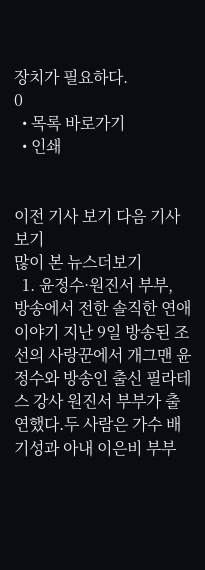장치가 필요하다.
0
  • 목록 바로가기
  • 인쇄


이전 기사 보기 다음 기사 보기
많이 본 뉴스더보기
  1. 윤정수·원진서 부부, 방송에서 전한 솔직한 연애 이야기 지난 9일 방송된 조선의 사랑꾼에서 개그맨 윤정수와 방송인 출신 필라테스 강사 원진서 부부가 출연했다.두 사람은 가수 배기성과 아내 이은비 부부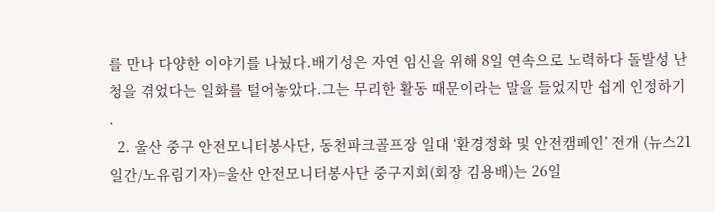를 만나 다양한 이야기를 나눴다.배기성은 자연 임신을 위해 8일 연속으로 노력하다 돌발성 난청을 겪었다는 일화를 털어놓았다.그는 무리한 활동 때문이라는 말을 들었지만 쉽게 인정하기 .
  2. 울산 중구 안전모니터봉사단, 동천파크골프장 일대 ‘환경정화 및 안전캠페인’ 전개 (뉴스21일간/노유림기자)=울산 안전모니터봉사단 중구지회(회장 김용배)는 26일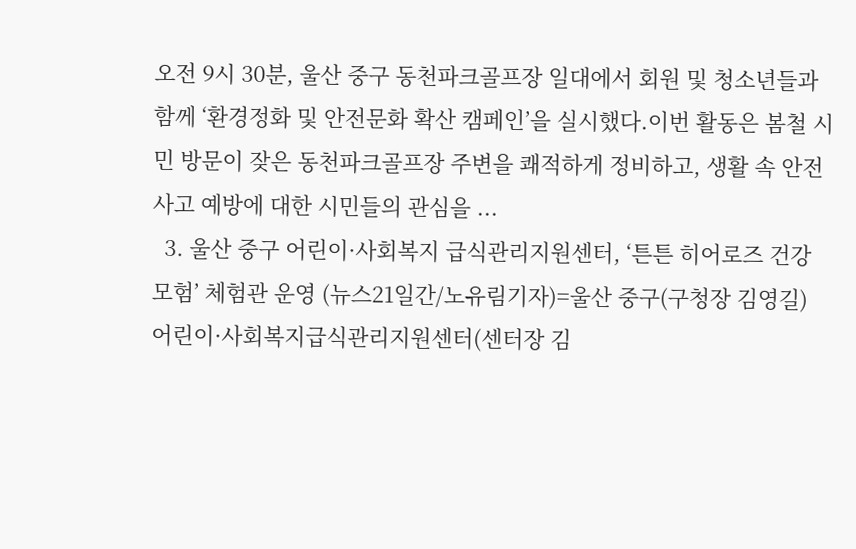오전 9시 30분, 울산 중구 동천파크골프장 일대에서 회원 및 청소년들과 함께 ‘환경정화 및 안전문화 확산 캠페인’을 실시했다.이번 활동은 봄철 시민 방문이 잦은 동천파크골프장 주변을 쾌적하게 정비하고, 생활 속 안전사고 예방에 대한 시민들의 관심을 ...
  3. 울산 중구 어린이·사회복지 급식관리지원센터, ‘튼튼 히어로즈 건강 모험’ 체험관 운영 (뉴스21일간/노유림기자)=울산 중구(구청장 김영길) 어린이·사회복지급식관리지원센터(센터장 김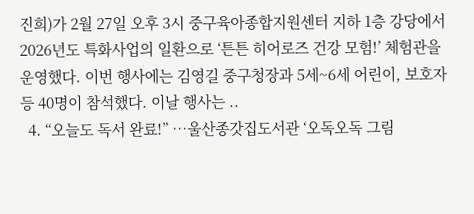진희)가 2월 27일 오후 3시 중구육아종합지원센터 지하 1층 강당에서 2026년도 특화사업의 일환으로 ‘튼튼 히어로즈 건강 모험!’ 체험관을 운영했다. 이번 행사에는 김영길 중구청장과 5세~6세 어린이, 보호자 등 40명이 참석했다. 이날 행사는 ..
  4. “오늘도 독서 완료!” …울산종갓집도서관 ‘오독오독 그림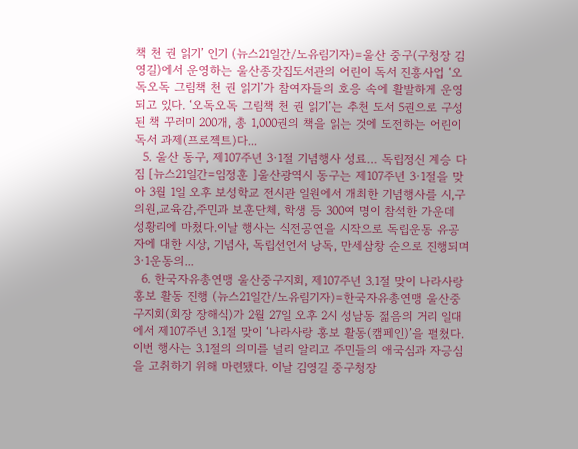책 천 권 읽기’ 인기 (뉴스21일간/노유림기자)=울산 중구(구청장 김영길)에서 운영하는 울산종갓집도서관의 어린이 독서 진흥사업 ‘오독오독 그림책 천 권 읽기’가 참여자들의 호응 속에 활발하게 운영되고 있다. ‘오독오독 그림책 천 권 읽기’는 추천 도서 5권으로 구성된 책 꾸러미 200개, 총 1,000권의 책을 읽는 것에 도전하는 어린이 독서 과제(프로젝트)다...
  5. 울산 동구, 제107주년 3·1절 기념행사 성료… 독립정신 계승 다짐 [뉴스21일간=임정훈 ]울산광역시 동구는 제107주년 3·1절을 맞아 3월 1일 오후 보성학교 전시관 일원에서 개최한 기념행사를 시,구의원,교육감,주민과 보훈단체, 학생 등 300여 명이 참석한 가운데 성황리에 마쳤다.이날 행사는 식전공연을 시작으로 독립운동 유공자에 대한 시상, 기념사, 독립선언서 낭독, 만세삼창 순으로 진행되며 3·1운동의...
  6. 한국자유총연맹 울산중구지회, 제107주년 3.1절 맞이 나라사랑 홍보 활동 진행 (뉴스21일간/노유림기자)=한국자유총연맹 울산중구지회(회장 장해식)가 2월 27일 오후 2시 성남동 젊음의 거리 일대에서 제107주년 3.1절 맞이 ‘나라사랑 홍보 활동(캠페인)’을 펼쳤다. 이번 행사는 3.1절의 의미를 널리 알리고 주민들의 애국심과 자긍심을 고취하기 위해 마련됐다. 이날 김영길 중구청장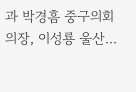과 박경흠 중구의회 의장, 이성룡 울산...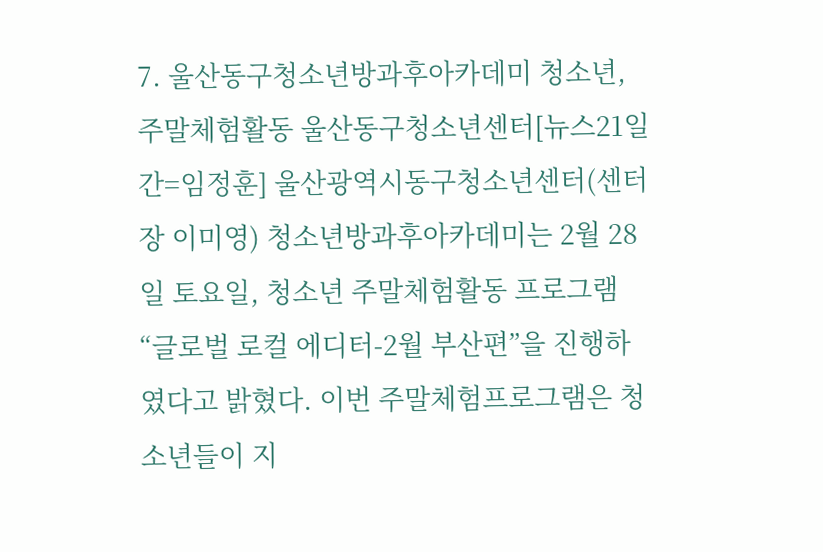7. 울산동구청소년방과후아카데미 청소년, 주말체험활동 울산동구청소년센터[뉴스21일간=임정훈] 울산광역시동구청소년센터(센터장 이미영) 청소년방과후아카데미는 2월 28일 토요일, 청소년 주말체험활동 프로그램 “글로벌 로컬 에디터-2월 부산편”을 진행하였다고 밝혔다. 이번 주말체험프로그램은 청소년들이 지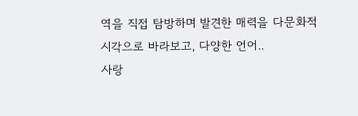역을 직접 탐방하며 발견한 매력을 다문화적 시각으로 바라보고, 다양한 언어..
사랑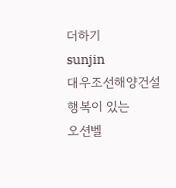더하기
sunjin
대우조선해양건설
행복이 있는
오션벨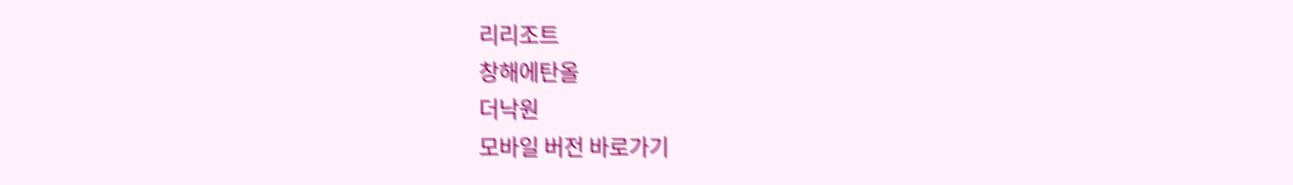리리조트
창해에탄올
더낙원
모바일 버전 바로가기